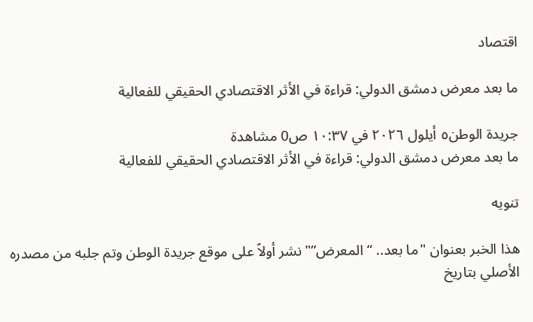اقتصاد

ما بعد معرض دمشق الدولي: قراءة في الأثر الاقتصادي الحقيقي للفعالية

جريدة الوطن٥ أيلول ٢٠٢٦ في ١٠:٣٧ ص0 مشاهدة
ما بعد معرض دمشق الدولي: قراءة في الأثر الاقتصادي الحقيقي للفعالية

تنويه

هذا الخبر بعنوان "ما بعد.. “المعرض”" نشر أولاً على موقع جريدة الوطن وتم جلبه من مصدره الأصلي بتاريخ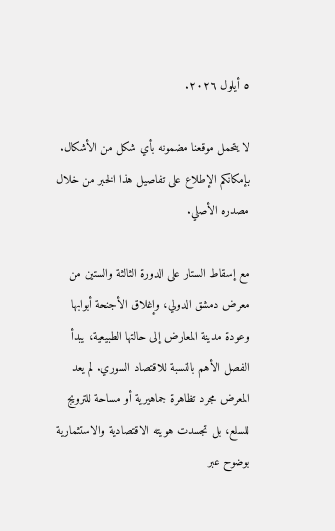٥ أيلول ٢٠٢٦.

لا يتحمل موقعنا مضمونه بأي شكل من الأشكال. بإمكانكم الإطلاع على تفاصيل هذا الخبر من خلال مصدره الأصلي.

مع إسقاط الستار على الدورة الثالثة والستين من معرض دمشق الدولي، وإغلاق الأجنحة أبوابها وعودة مدينة المعارض إلى حالتها الطبيعية، يبدأ الفصل الأهم بالنسبة للاقتصاد السوري. لم يعد المعرض مجرد تظاهرة جماهيرية أو مساحة للترويج للسلع، بل تجسدت هويته الاقتصادية والاستثمارية بوضوح عبر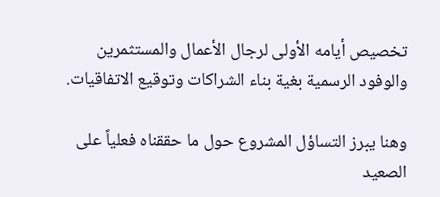تخصيص أيامه الأولى لرجال الأعمال والمستثمرين والوفود الرسمية بغية بناء الشراكات وتوقيع الاتفاقيات.

وهنا يبرز التساؤل المشروع حول ما حققناه فعلياً على الصعيد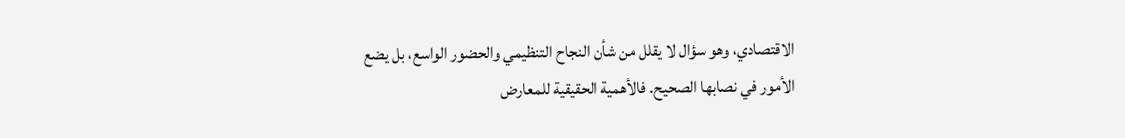الاقتصادي، وهو سؤال لا يقلل من شأن النجاح التنظيمي والحضور الواسع، بل يضع الأمور في نصابها الصحيح. فالأهمية الحقيقية للمعارض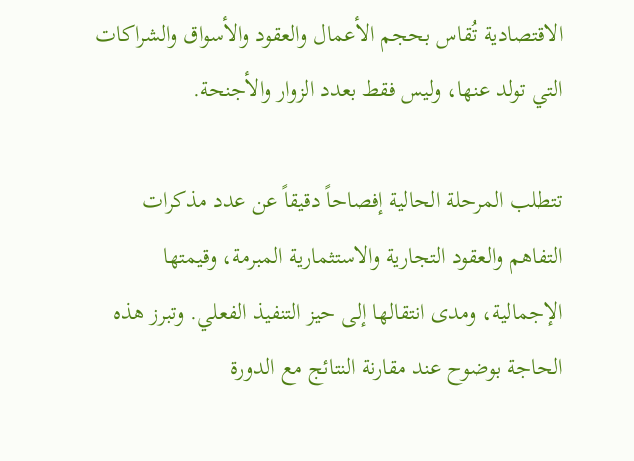الاقتصادية تُقاس بحجم الأعمال والعقود والأسواق والشراكات التي تولد عنها، وليس فقط بعدد الزوار والأجنحة.

تتطلب المرحلة الحالية إفصاحاً دقيقاً عن عدد مذكرات التفاهم والعقود التجارية والاستثمارية المبرمة، وقيمتها الإجمالية، ومدى انتقالها إلى حيز التنفيذ الفعلي. وتبرز هذه الحاجة بوضوح عند مقارنة النتائج مع الدورة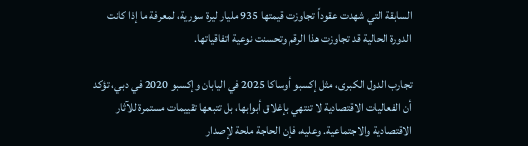السابقة التي شهدت عقوداً تجاوزت قيمتها 935 مليار ليرة سورية، لمعرفة ما إذا كانت الدورة الحالية قد تجاوزت هذا الرقم وتحسنت نوعية اتفاقياتها.

تجارب الدول الكبرى، مثل إكسبو أوساكا 2025 في اليابان وإكسبو 2020 في دبي، تؤكد أن الفعاليات الاقتصادية لا تنتهي بإغلاق أبوابها، بل تتبعها تقييمات مستمرة للآثار الاقتصادية والاجتماعية. وعليه، فإن الحاجة ملحة لإصدار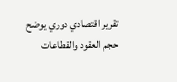تقرير اقتصادي دوري يوضح حجم العقود والقطاعات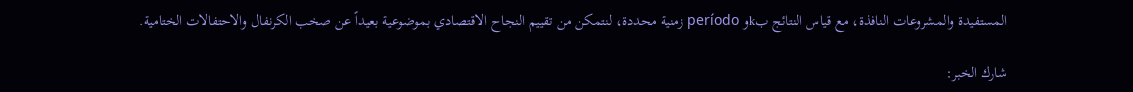المستفيدة والمشروعات النافذة، مع قياس النتائج بkو período زمنية محددة، لنتمكن من تقييم النجاح الاقتصادي بموضوعية بعيداً عن صخب الكرنفال والاحتفالات الختامية.

شارك الخبر: